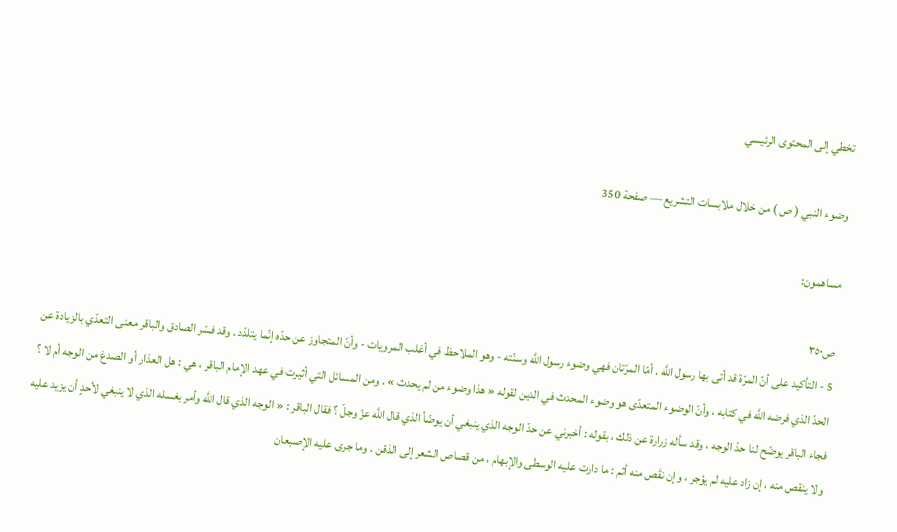تخطي إلى المحتوى الرئيسي

وضوء النبي ( ص ) من خلال ملابسات التشريع — صفحة 350

مساهمون:

ص٣٥٠
5 - التأكيد على أنّ المرّة قد أتى بها رسول اللَّه . أمّا المرّتان فهي وضوء رسول اللَّه وسنّته - وهو الملاحظ في أغلب المرويات - وأنّ المتجاوز عن حدّه إنّما يتلدّد . وقد فسّر الصادق والباقر معنى التعدّي بالزيادة عن الحدّ الذي فرضه اللَّه في كتابه ، وأنّ الوضوء المتعدّى هو وضوء المحدث في الدين لقوله « هذا وضوء من لم يحدث » . ومن المسائل التي أثيرت في عهد الإمام الباقر ، هي : هل العذار أو الصدغ من الوجه أم لا ؟ فجاء الباقر يوضّح لنا حدّ الوجه ، وقد سأله زرارة عن ذلك ، بقوله : أخبرني عن حدّ الوجه الذي ينبغي أن يوضّأ الذي قال اللَّه عزّ وجلّ ؟ فقال الباقر : « الوجه الذي قال اللَّه وأمر بغسله الذي لا ينبغي لأحدٍ أن يزيد عليه ولا ينقص منه ، إن زاد عليه لم يؤجر ، وإن نقَص منه أثم : ما دارت عليه الوسطى والإبهام ، من قصاص الشعر إلى الذقن . وما جرى عليه الإصبعان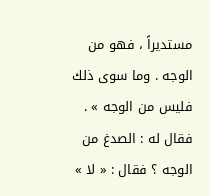مستديراً ، فهو من الوجه . وما سوى ذلك فليس من الوجه » . فقال له : الصدغ من الوجه ؟ فقال : « لا »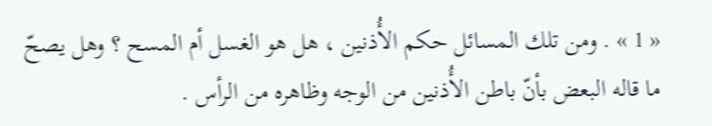« 1 » . ومن تلك المسائل حكم الأُذنين ، هل هو الغسل أم المسح ؟ وهل يصحّ ما قاله البعض بأنّ باطن الأُذنين من الوجه وظاهره من الرأس .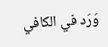وَرَد في الكافي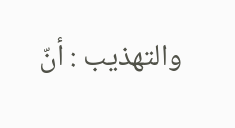والتهذيب : أنّ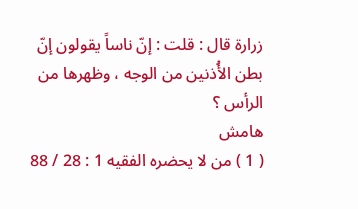زرارة قال : قلت : إنّ ناساً يقولون إنّ بطن الأُذنين من الوجه ، وظهرها من الرأس ؟
هامش
( 1 ) من لا يحضره الفقيه 1 : 28 / 88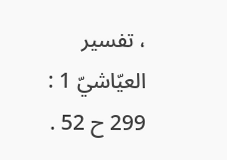، تفسير العيّاشيّ 1 : 299 ح 52 .